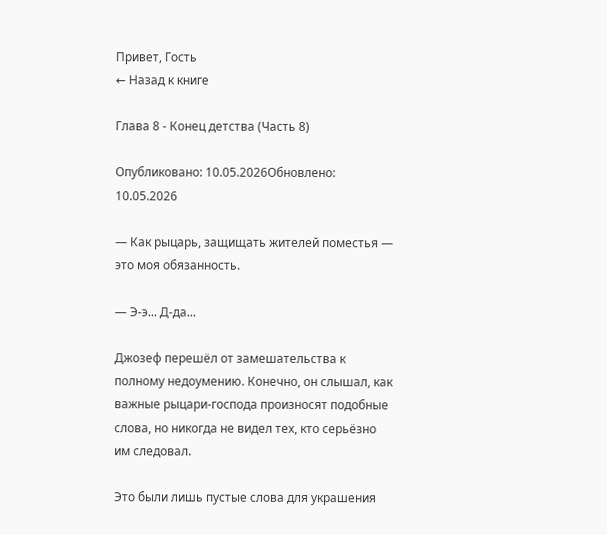Привет, Гость
← Назад к книге

Глава 8 - Конец детства (Часть 8)

Опубликовано: 10.05.2026Обновлено: 10.05.2026

— Как рыцарь, защищать жителей поместья — это моя обязанность.

— Э-э... Д-да...

Джозеф перешёл от замешательства к полному недоумению. Конечно, он слышал, как важные рыцари-господа произносят подобные слова, но никогда не видел тех, кто серьёзно им следовал.

Это были лишь пустые слова для украшения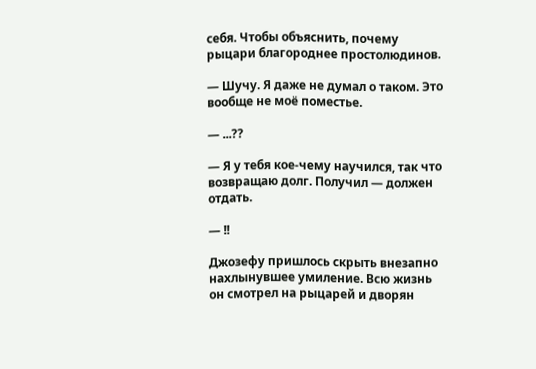себя. Чтобы объяснить, почему рыцари благороднее простолюдинов.

— Шучу. Я даже не думал о таком. Это вообще не моё поместье.

— ...??

— Я у тебя кое-чему научился, так что возвращаю долг. Получил — должен отдать.

— !!

Джозефу пришлось скрыть внезапно нахлынувшее умиление. Всю жизнь он смотрел на рыцарей и дворян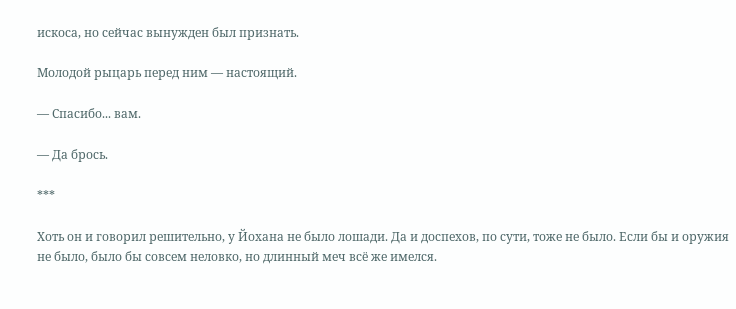искоса, но сейчас вынужден был признать.

Молодой рыцарь перед ним — настоящий.

— Спасибо... вам.

— Да брось.

***

Хоть он и говорил решительно, у Йохана не было лошади. Да и доспехов, по сути, тоже не было. Если бы и оружия не было, было бы совсем неловко, но длинный меч всё же имелся.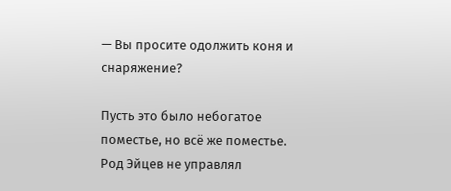— Вы просите одолжить коня и снаряжение?

Пусть это было небогатое поместье, но всё же поместье. Род Эйцев не управлял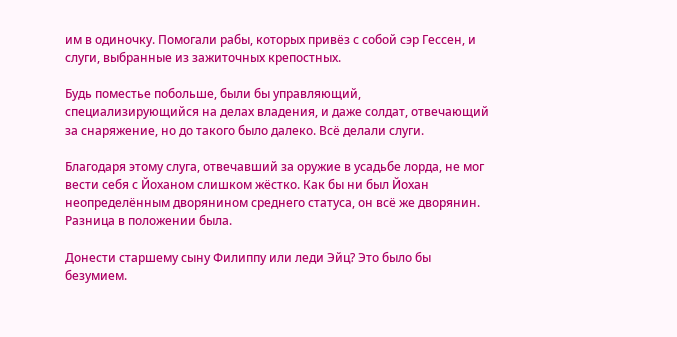им в одиночку. Помогали рабы, которых привёз с собой сэр Гессен, и слуги, выбранные из зажиточных крепостных.

Будь поместье побольше, были бы управляющий, специализирующийся на делах владения, и даже солдат, отвечающий за снаряжение, но до такого было далеко. Всё делали слуги.

Благодаря этому слуга, отвечавший за оружие в усадьбе лорда, не мог вести себя с Йоханом слишком жёстко. Как бы ни был Йохан неопределённым дворянином среднего статуса, он всё же дворянин. Разница в положении была.

Донести старшему сыну Филиппу или леди Эйц? Это было бы безумием.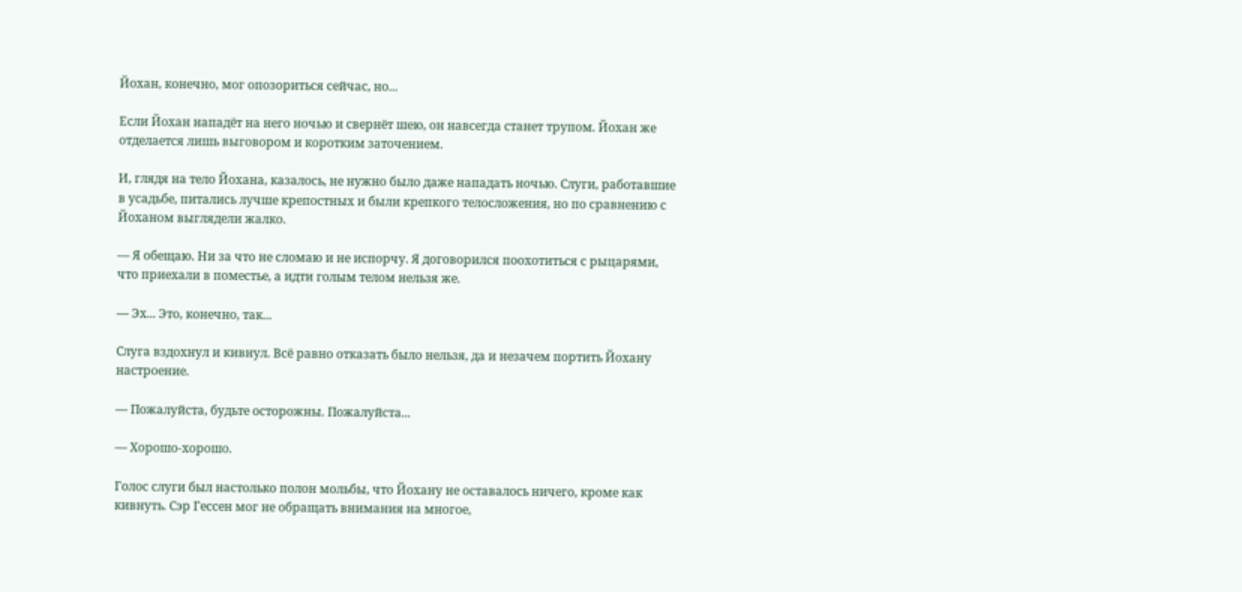Йохан, конечно, мог опозориться сейчас, но...

Если Йохан нападёт на него ночью и свернёт шею, он навсегда станет трупом. Йохан же отделается лишь выговором и коротким заточением.

И, глядя на тело Йохана, казалось, не нужно было даже нападать ночью. Слуги, работавшие в усадьбе, питались лучше крепостных и были крепкого телосложения, но по сравнению с Йоханом выглядели жалко.

— Я обещаю. Ни за что не сломаю и не испорчу. Я договорился поохотиться с рыцарями, что приехали в поместье, а идти голым телом нельзя же.

— Эх... Это, конечно, так...

Слуга вздохнул и кивнул. Всё равно отказать было нельзя, да и незачем портить Йохану настроение.

— Пожалуйста, будьте осторожны. Пожалуйста...

— Хорошо-хорошо.

Голос слуги был настолько полон мольбы, что Йохану не оставалось ничего, кроме как кивнуть. Сэр Гессен мог не обращать внимания на многое,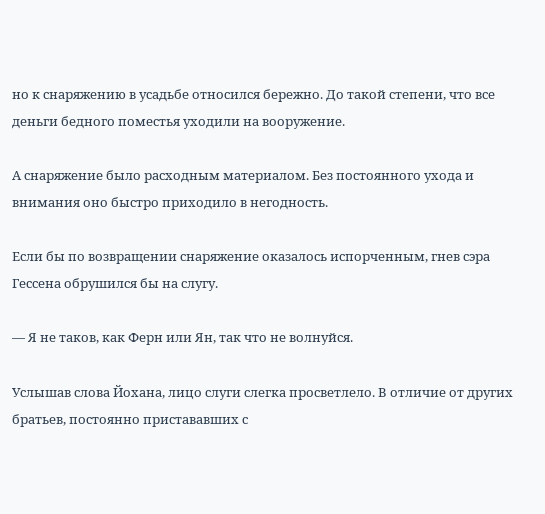но к снаряжению в усадьбе относился бережно. До такой степени, что все деньги бедного поместья уходили на вооружение.

А снаряжение было расходным материалом. Без постоянного ухода и внимания оно быстро приходило в негодность.

Если бы по возвращении снаряжение оказалось испорченным, гнев сэра Гессена обрушился бы на слугу.

— Я не таков, как Ферн или Ян, так что не волнуйся.

Услышав слова Йохана, лицо слуги слегка просветлело. В отличие от других братьев, постоянно пристававших с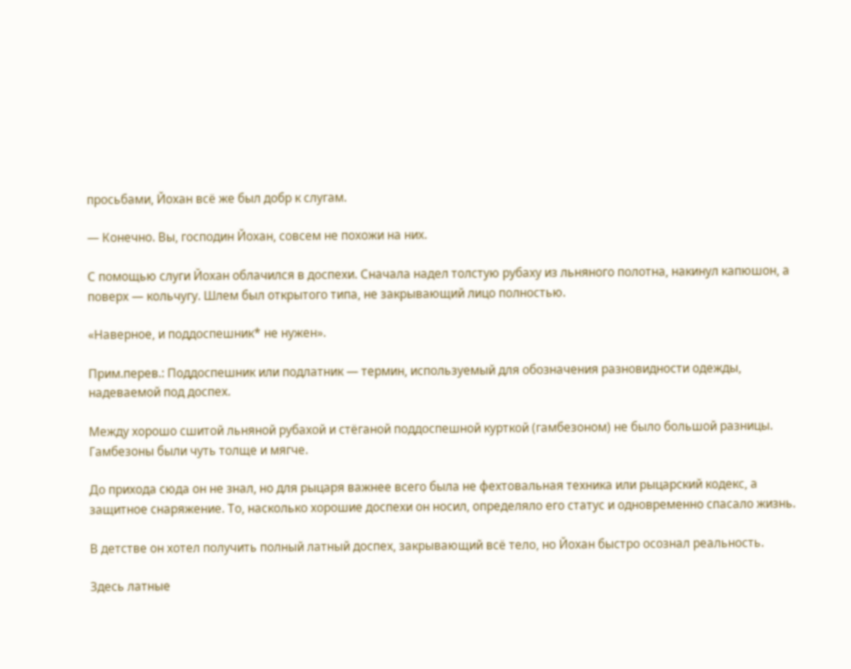просьбами, Йохан всё же был добр к слугам.

— Конечно. Вы, господин Йохан, совсем не похожи на них.

С помощью слуги Йохан облачился в доспехи. Сначала надел толстую рубаху из льняного полотна, накинул капюшон, а поверх — кольчугу. Шлем был открытого типа, не закрывающий лицо полностью.

«Наверное, и поддоспешник* не нужен».

Прим.перев.: Поддоспешник или подлатник — термин, используемый для обозначения разновидности одежды, надеваемой под доспех.

Между хорошо сшитой льняной рубахой и стёганой поддоспешной курткой (гамбезоном) не было большой разницы. Гамбезоны были чуть толще и мягче.

До прихода сюда он не знал, но для рыцаря важнее всего была не фехтовальная техника или рыцарский кодекс, а защитное снаряжение. То, насколько хорошие доспехи он носил, определяло его статус и одновременно спасало жизнь.

В детстве он хотел получить полный латный доспех, закрывающий всё тело, но Йохан быстро осознал реальность.

Здесь латные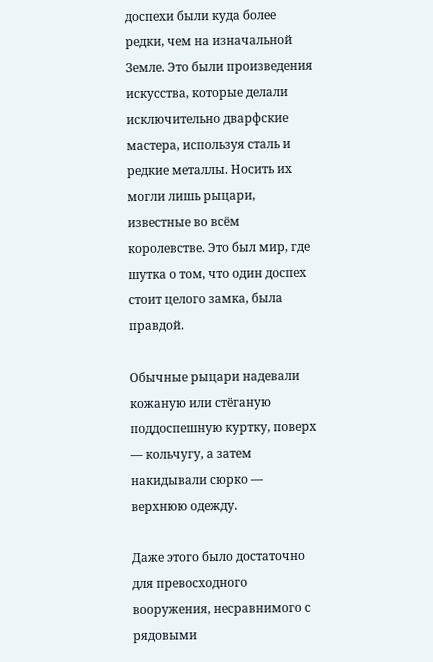доспехи были куда более редки, чем на изначальной Земле. Это были произведения искусства, которые делали исключительно дварфские мастера, используя сталь и редкие металлы. Носить их могли лишь рыцари, известные во всём королевстве. Это был мир, где шутка о том, что один доспех стоит целого замка, была правдой.

Обычные рыцари надевали кожаную или стёганую поддоспешную куртку, поверх — кольчугу, а затем накидывали сюрко — верхнюю одежду.

Даже этого было достаточно для превосходного вооружения, несравнимого с рядовыми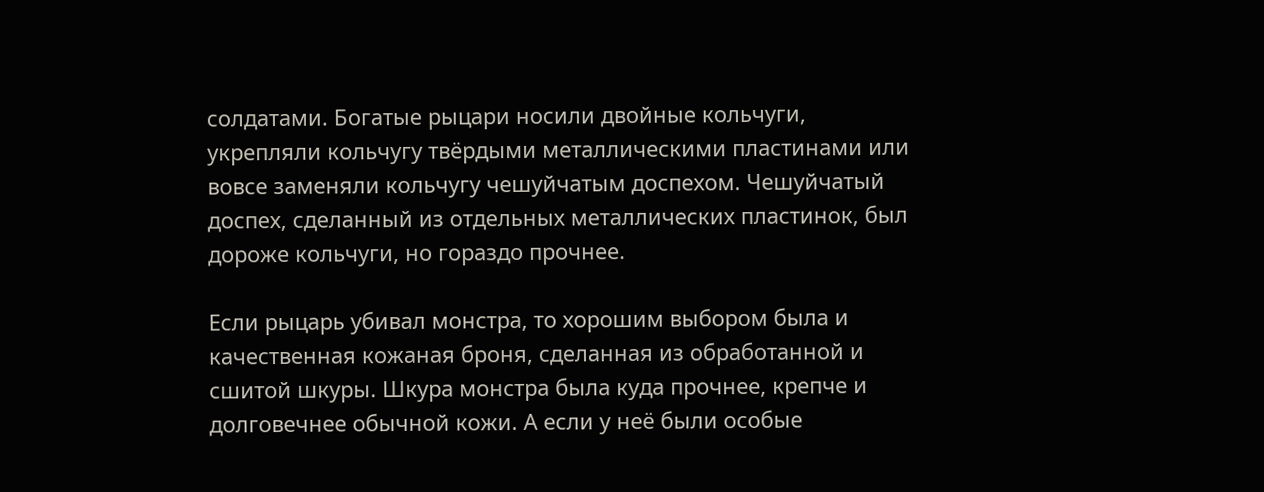солдатами. Богатые рыцари носили двойные кольчуги, укрепляли кольчугу твёрдыми металлическими пластинами или вовсе заменяли кольчугу чешуйчатым доспехом. Чешуйчатый доспех, сделанный из отдельных металлических пластинок, был дороже кольчуги, но гораздо прочнее.

Если рыцарь убивал монстра, то хорошим выбором была и качественная кожаная броня, сделанная из обработанной и сшитой шкуры. Шкура монстра была куда прочнее, крепче и долговечнее обычной кожи. А если у неё были особые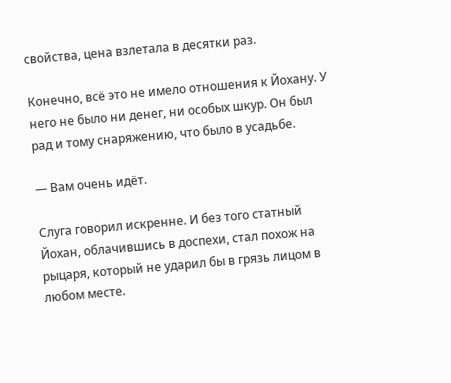свойства, цена взлетала в десятки раз.

Конечно, всё это не имело отношения к Йохану. У него не было ни денег, ни особых шкур. Он был рад и тому снаряжению, что было в усадьбе.

— Вам очень идёт.

Слуга говорил искренне. И без того статный Йохан, облачившись в доспехи, стал похож на рыцаря, который не ударил бы в грязь лицом в любом месте.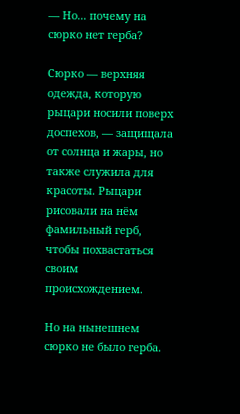— Но... почему на сюрко нет герба?

Сюрко — верхняя одежда, которую рыцари носили поверх доспехов, — защищала от солнца и жары, но также служила для красоты. Рыцари рисовали на нём фамильный герб, чтобы похвастаться своим происхождением.

Но на нынешнем сюрко не было герба.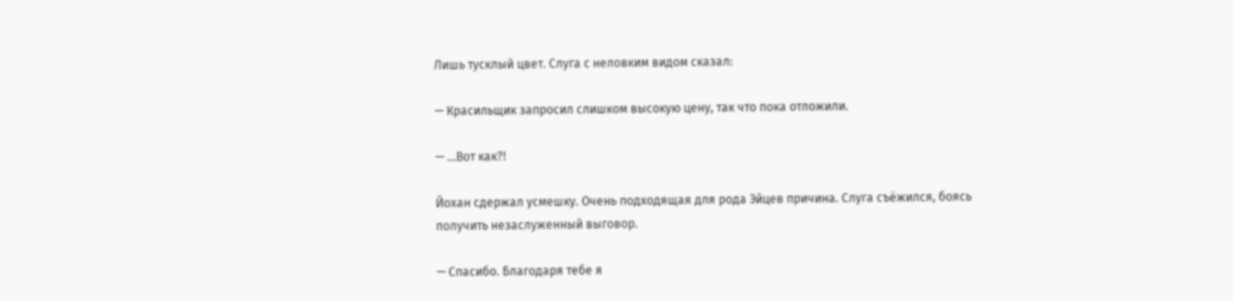Лишь тусклый цвет. Слуга с неловким видом сказал:

— Красильщик запросил слишком высокую цену, так что пока отложили.

— ...Вот как?!

Йохан сдержал усмешку. Очень подходящая для рода Эйцев причина. Слуга съёжился, боясь получить незаслуженный выговор.

— Спасибо. Благодаря тебе я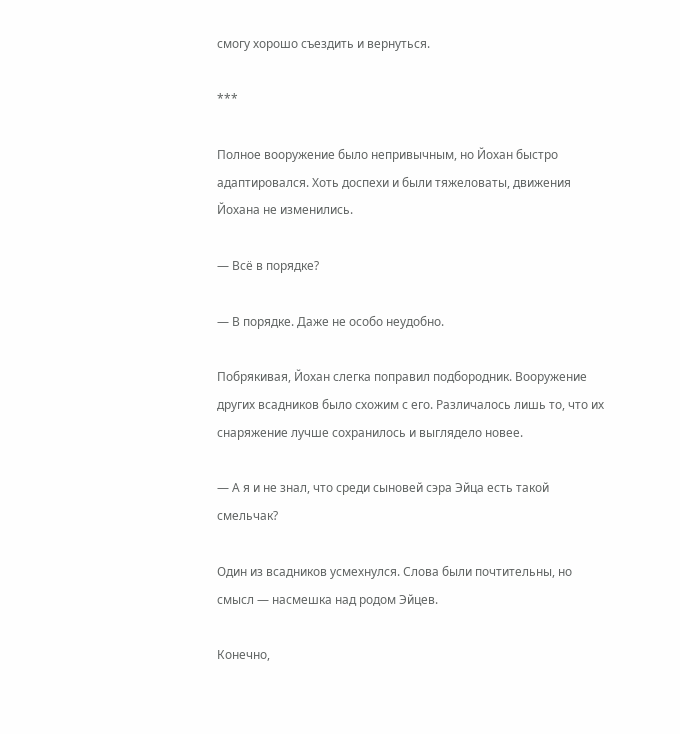смогу хорошо съездить и вернуться.

***

Полное вооружение было непривычным, но Йохан быстро адаптировался. Хоть доспехи и были тяжеловаты, движения Йохана не изменились.

— Всё в порядке?

— В порядке. Даже не особо неудобно.

Побрякивая, Йохан слегка поправил подбородник. Вооружение других всадников было схожим с его. Различалось лишь то, что их снаряжение лучше сохранилось и выглядело новее.

— А я и не знал, что среди сыновей сэра Эйца есть такой смельчак?

Один из всадников усмехнулся. Слова были почтительны, но смысл — насмешка над родом Эйцев.

Конечно,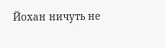Йохан ничуть не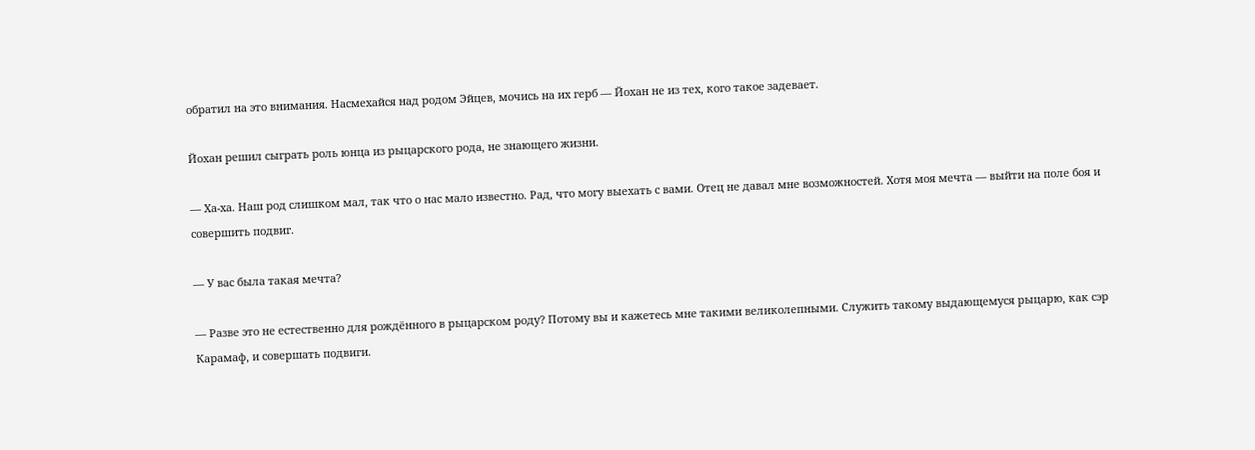обратил на это внимания. Насмехайся над родом Эйцев, мочись на их герб — Йохан не из тех, кого такое задевает.

Йохан решил сыграть роль юнца из рыцарского рода, не знающего жизни.

— Ха-ха. Наш род слишком мал, так что о нас мало известно. Рад, что могу выехать с вами. Отец не давал мне возможностей. Хотя моя мечта — выйти на поле боя и совершить подвиг.

— У вас была такая мечта?

— Разве это не естественно для рождённого в рыцарском роду? Потому вы и кажетесь мне такими великолепными. Служить такому выдающемуся рыцарю, как сэр Карамаф, и совершать подвиги.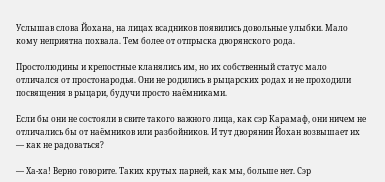Услышав слова Йохана, на лицах всадников появились довольные улыбки. Мало кому неприятна похвала. Тем более от отпрыска дворянского рода.

Простолюдины и крепостные кланялись им, но их собственный статус мало отличался от простонародья. Они не родились в рыцарских родах и не проходили посвящения в рыцари, будучи просто наёмниками.

Если бы они не состояли в свите такого важного лица, как сэр Карамаф, они ничем не отличались бы от наёмников или разбойников. И тут дворянин Йохан возвышает их — как не радоваться?

— Ха-ха! Верно говорите. Таких крутых парней, как мы, больше нет. Сэр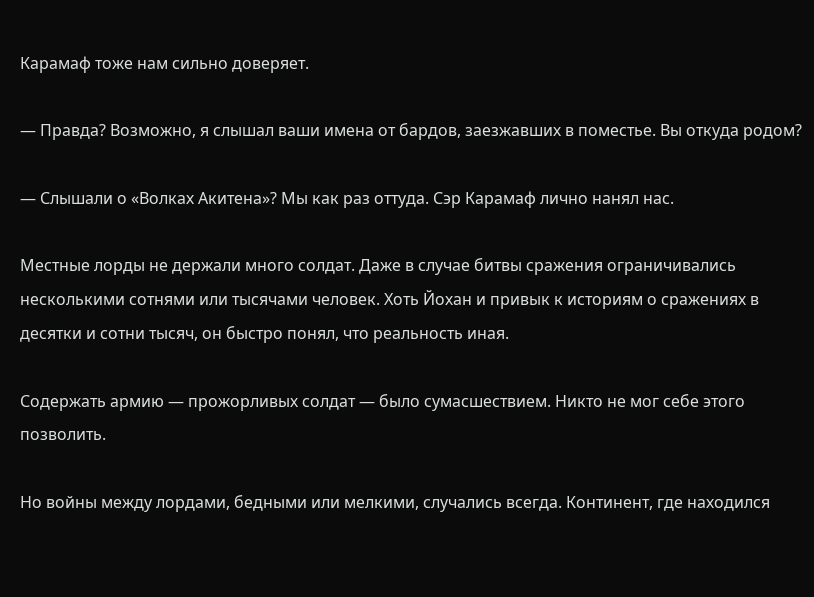Карамаф тоже нам сильно доверяет.

— Правда? Возможно, я слышал ваши имена от бардов, заезжавших в поместье. Вы откуда родом?

— Слышали о «Волках Акитена»? Мы как раз оттуда. Сэр Карамаф лично нанял нас.

Местные лорды не держали много солдат. Даже в случае битвы сражения ограничивались несколькими сотнями или тысячами человек. Хоть Йохан и привык к историям о сражениях в десятки и сотни тысяч, он быстро понял, что реальность иная.

Содержать армию — прожорливых солдат — было сумасшествием. Никто не мог себе этого позволить.

Но войны между лордами, бедными или мелкими, случались всегда. Континент, где находился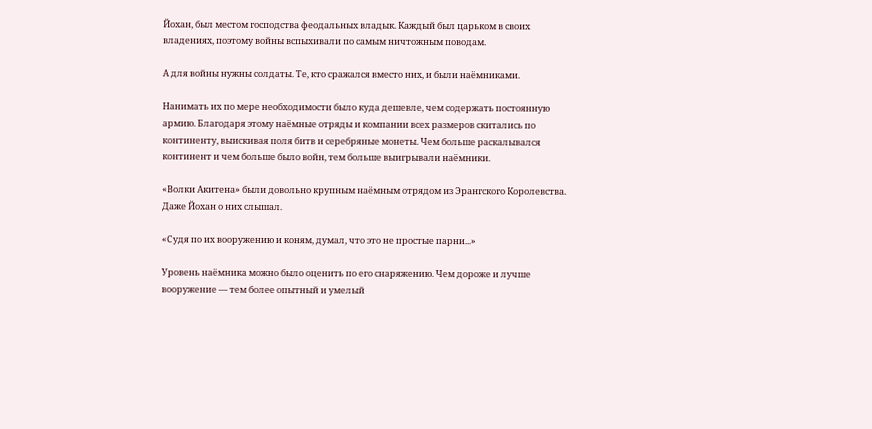Йохан, был местом господства феодальных владык. Каждый был царьком в своих владениях, поэтому войны вспыхивали по самым ничтожным поводам.

А для войны нужны солдаты. Те, кто сражался вместо них, и были наёмниками.

Нанимать их по мере необходимости было куда дешевле, чем содержать постоянную армию. Благодаря этому наёмные отряды и компании всех размеров скитались по континенту, выискивая поля битв и серебряные монеты. Чем больше раскалывался континент и чем больше было войн, тем больше выигрывали наёмники.

«Волки Акитена» были довольно крупным наёмным отрядом из Эрангского Королевства. Даже Йохан о них слышал.

«Судя по их вооружению и коням, думал, что это не простые парни...»

Уровень наёмника можно было оценить по его снаряжению. Чем дороже и лучше вооружение — тем более опытный и умелый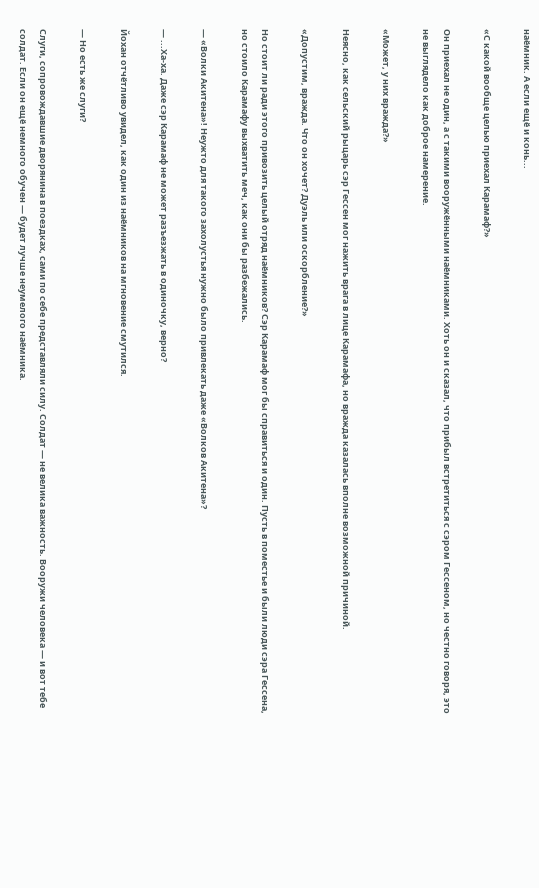наёмник. А если ещё и конь...

«С какой вообще целью приехал Карамаф?»

Он приехал не один, а с такими вооружёнными наёмниками. Хоть он и сказал, что прибыл встретиться с сэром Гессеном, но честно говоря, это не выглядело как доброе намерение.

«Может, у них вражда?»

Неясно, как сельский рыцарь сэр Гессен мог нажить врага в лице Карамафа, но вражда казалась вполне возможной причиной.

«Допустим, вражда. Что он хочет? Дуэль или оскорбление?»

Но стоит ли ради этого привозить целый отряд наёмников? Сэр Карамаф мог бы справиться и один. Пусть в поместье и были люди сэра Гессена, но стоило Карамафу выхватить меч, как они бы разбежались.

— «Волки Акитена»! Неужто для такого захолустья нужно было привлекать даже «Волков Акитена»?

— ...Ха-ха. Даже сэр Карамаф не может разъезжать в одиночку, верно?

Йохан отчётливо увидел, как один из наёмников на мгновение смутился.

— Но есть же слуги?

Слуги, сопровождавшие дворянина в поездках, сами по себе представляли силу. Солдат — не велика важность. Вооружи человека — и вот тебе солдат. Если он ещё немного обучен — будет лучше неумелого наёмника.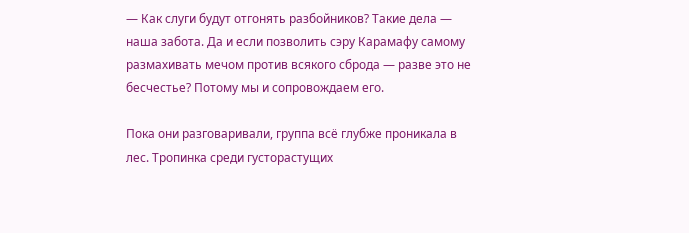— Как слуги будут отгонять разбойников? Такие дела — наша забота. Да и если позволить сэру Карамафу самому размахивать мечом против всякого сброда — разве это не бесчестье? Потому мы и сопровождаем его.

Пока они разговаривали, группа всё глубже проникала в лес. Тропинка среди густорастущих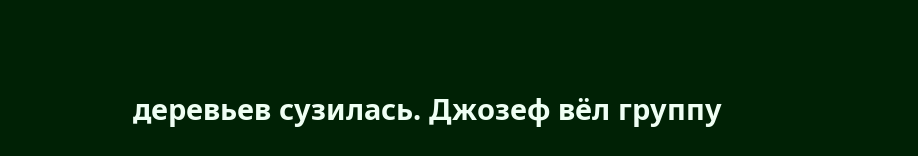деревьев сузилась. Джозеф вёл группу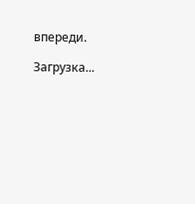впереди.

Загрузка...